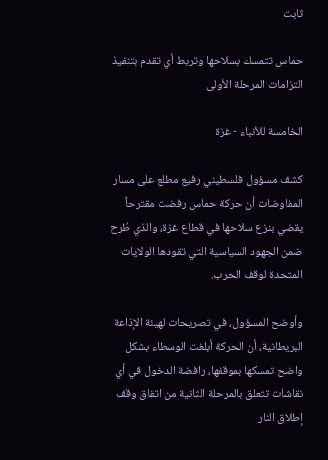ثابت

حماس تتمسك بسلاحها وتربط أي تقدم بتنفيذ التزامات المرحلة الأولى

الخامسة للأنباء - غزة

كشف مسؤول فلسطيني رفيع مطلع على مسار المفاوضات أن حركة حماس رفضت مقترحاً يقضي بنزع سلاحها في قطاع غزة، والذي طُرح ضمن الجهود السياسية التي تقودها الولايات المتحدة لوقف الحرب.

وأوضح المسؤول، في تصريحات لهيئة الإذاعة البريطانية، أن الحركة أبلغت الوسطاء بشكل واضح تمسكها بموقفها، رافضة الدخول في أي نقاشات تتعلق بالمرحلة الثانية من اتفاق وقف إطلاق النار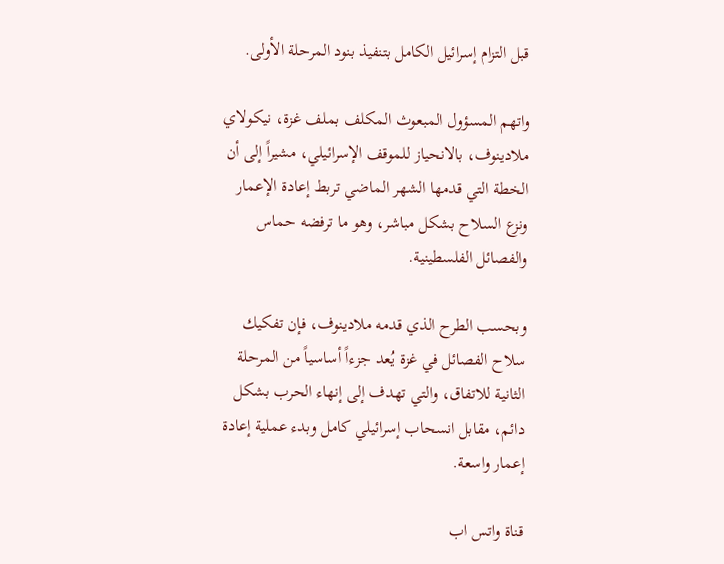قبل التزام إسرائيل الكامل بتنفيذ بنود المرحلة الأولى.

واتهم المسؤول المبعوث المكلف بملف غزة، نيكولاي ملادينوف، بالانحياز للموقف الإسرائيلي، مشيراً إلى أن الخطة التي قدمها الشهر الماضي تربط إعادة الإعمار ونزع السلاح بشكل مباشر، وهو ما ترفضه حماس والفصائل الفلسطينية.

وبحسب الطرح الذي قدمه ملادينوف، فإن تفكيك سلاح الفصائل في غزة يُعد جزءاً أساسياً من المرحلة الثانية للاتفاق، والتي تهدف إلى إنهاء الحرب بشكل دائم، مقابل انسحاب إسرائيلي كامل وبدء عملية إعادة إعمار واسعة.

قناة واتس اب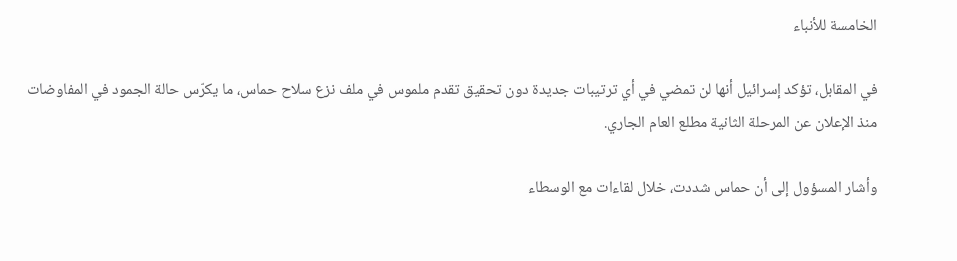الخامسة للأنباء

في المقابل، تؤكد إسرائيل أنها لن تمضي في أي ترتيبات جديدة دون تحقيق تقدم ملموس في ملف نزع سلاح حماس، ما يكرّس حالة الجمود في المفاوضات منذ الإعلان عن المرحلة الثانية مطلع العام الجاري.

وأشار المسؤول إلى أن حماس شددت، خلال لقاءات مع الوسطاء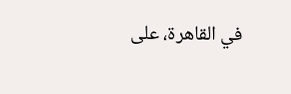في القاهرة، على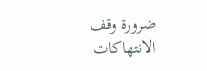ضرورة وقف الانتهاكات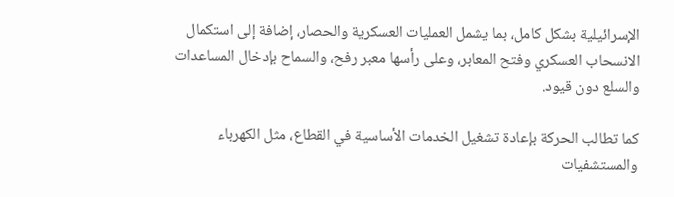الإسرائيلية بشكل كامل، بما يشمل العمليات العسكرية والحصار، إضافة إلى استكمال الانسحاب العسكري وفتح المعابر، وعلى رأسها معبر رفح، والسماح بإدخال المساعدات والسلع دون قيود.

كما تطالب الحركة بإعادة تشغيل الخدمات الأساسية في القطاع، مثل الكهرباء والمستشفيات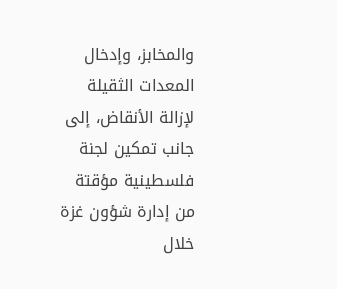والمخابز، وإدخال المعدات الثقيلة لإزالة الأنقاض، إلى جانب تمكين لجنة فلسطينية مؤقتة من إدارة شؤون غزة خلال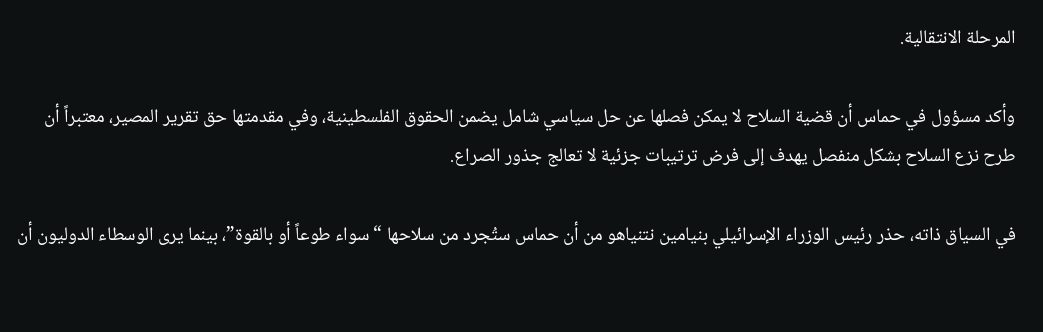المرحلة الانتقالية.

وأكد مسؤول في حماس أن قضية السلاح لا يمكن فصلها عن حل سياسي شامل يضمن الحقوق الفلسطينية، وفي مقدمتها حق تقرير المصير، معتبراً أن طرح نزع السلاح بشكل منفصل يهدف إلى فرض ترتيبات جزئية لا تعالج جذور الصراع.

في السياق ذاته، حذر رئيس الوزراء الإسرائيلي بنيامين نتنياهو من أن حماس ستُجرد من سلاحها “سواء طوعاً أو بالقوة”، بينما يرى الوسطاء الدوليون أن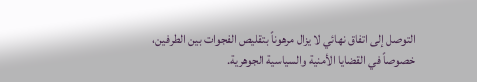التوصل إلى اتفاق نهائي لا يزال مرهوناً بتقليص الفجوات بين الطرفين، خصوصاً في القضايا الأمنية والسياسية الجوهرية.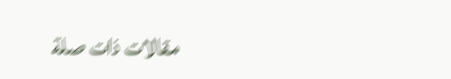مقالات ذات صلة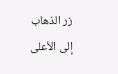زر الذهاب إلى الأعلى